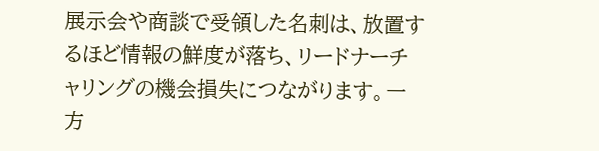展示会や商談で受領した名刺は、放置するほど情報の鮮度が落ち、リードナーチャリングの機会損失につながります。一方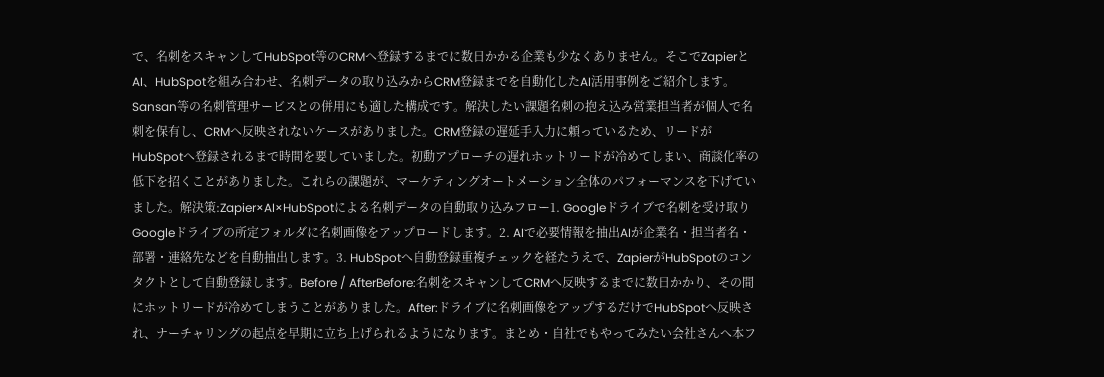で、名刺をスキャンしてHubSpot等のCRMへ登録するまでに数日かかる企業も少なくありません。そこでZapierとAI、HubSpotを組み合わせ、名刺データの取り込みからCRM登録までを自動化したAI活用事例をご紹介します。Sansan等の名刺管理サービスとの併用にも適した構成です。解決したい課題名刺の抱え込み営業担当者が個人で名刺を保有し、CRMへ反映されないケースがありました。CRM登録の遅延手入力に頼っているため、リードがHubSpotへ登録されるまで時間を要していました。初動アプローチの遅れホットリードが冷めてしまい、商談化率の低下を招くことがありました。これらの課題が、マーケティングオートメーション全体のパフォーマンスを下げていました。解決策:Zapier×AI×HubSpotによる名刺データの自動取り込みフロー1. Googleドライブで名刺を受け取りGoogleドライブの所定フォルダに名刺画像をアップロードします。2. AIで必要情報を抽出AIが企業名・担当者名・部署・連絡先などを自動抽出します。3. HubSpotへ自動登録重複チェックを経たうえで、ZapierがHubSpotのコンタクトとして自動登録します。Before / AfterBefore:名刺をスキャンしてCRMへ反映するまでに数日かかり、その間にホットリードが冷めてしまうことがありました。After:ドライブに名刺画像をアップするだけでHubSpotへ反映され、ナーチャリングの起点を早期に立ち上げられるようになります。まとめ・自社でもやってみたい会社さんへ本フ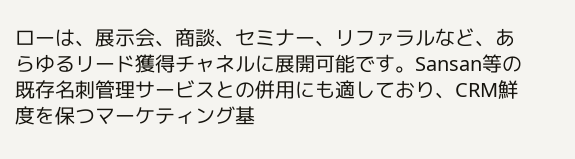ローは、展示会、商談、セミナー、リファラルなど、あらゆるリード獲得チャネルに展開可能です。Sansan等の既存名刺管理サービスとの併用にも適しており、CRM鮮度を保つマーケティング基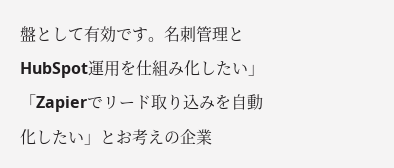盤として有効です。名刺管理とHubSpot運用を仕組み化したい」「Zapierでリード取り込みを自動化したい」とお考えの企業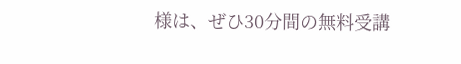様は、ぜひ30分間の無料受講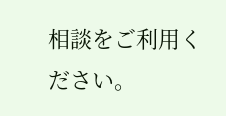相談をご利用ください。